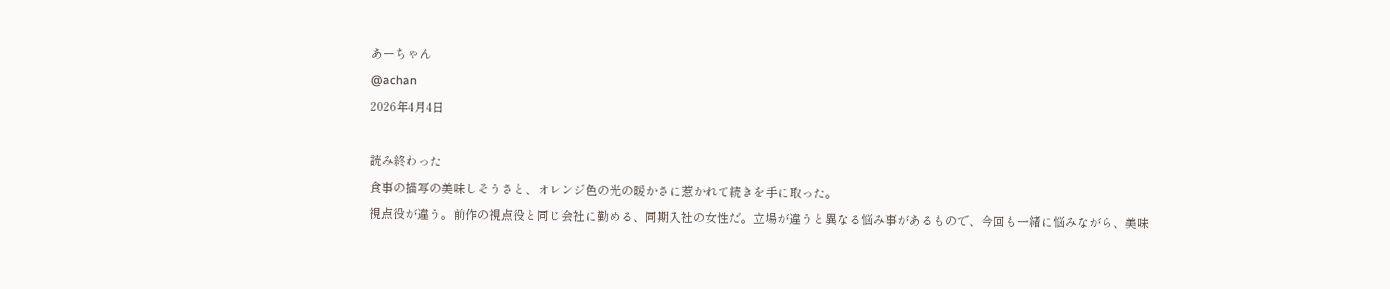あーちゃん
@achan
2026年4月4日

読み終わった
食事の描写の美味しそうさと、オレンジ色の光の暖かさに惹かれて続きを手に取った。
視点役が違う。前作の視点役と同じ会社に勤める、同期入社の女性だ。立場が違うと異なる悩み事があるもので、今回も一緒に悩みながら、美味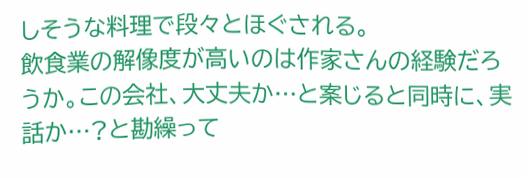しそうな料理で段々とほぐされる。
飲食業の解像度が高いのは作家さんの経験だろうか。この会社、大丈夫か…と案じると同時に、実話か…?と勘繰って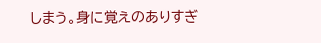しまう。身に覚えのありすぎ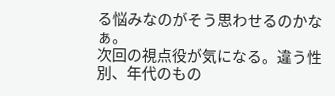る悩みなのがそう思わせるのかなぁ。
次回の視点役が気になる。違う性別、年代のもの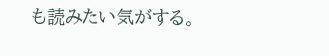も読みたい気がする。